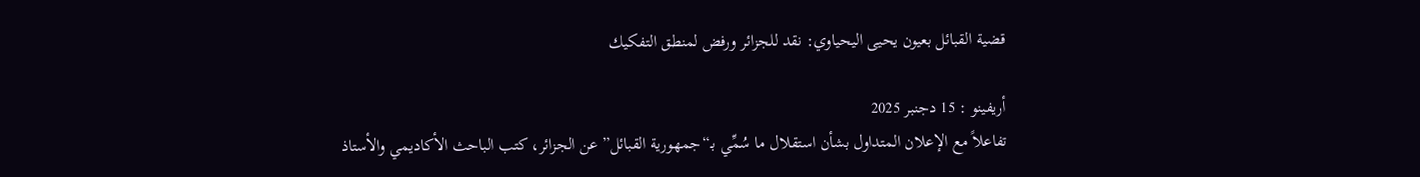قضية القبائل بعيون يحيى اليحياوي: نقد للجزائر ورفض لمنطق التفكيك

أريفينو : 15 دجنبر 2025
تفاعلاً مع الإعلان المتداول بشأن استقلال ما سُمِّي بـ“جمهورية القبائل” عن الجزائر، كتب الباحث الأكاديمي والأستاذ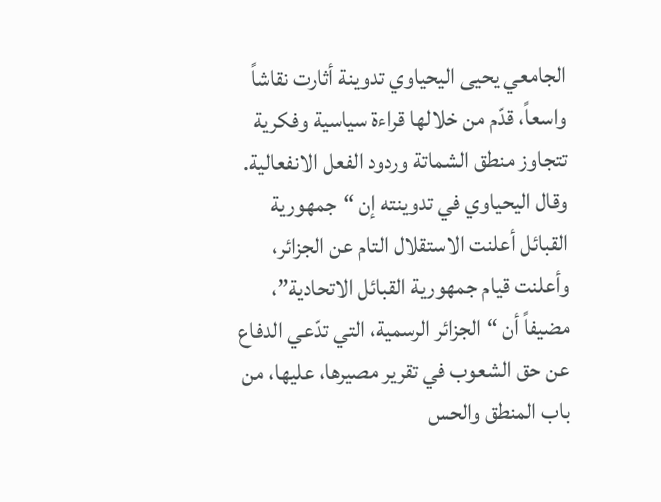الجامعي يحيى اليحياوي تدوينة أثارت نقاشاً واسعاً، قدّم من خلالها قراءة سياسية وفكرية تتجاوز منطق الشماتة وردود الفعل الانفعالية.
وقال اليحياوي في تدوينته إن “جمهورية القبائل أعلنت الاستقلال التام عن الجزائر، وأعلنت قيام جمهورية القبائل الاتحادية”، مضيفاً أن “الجزائر الرسمية، التي تدّعي الدفاع عن حق الشعوب في تقرير مصيرها، عليها، من باب المنطق والحس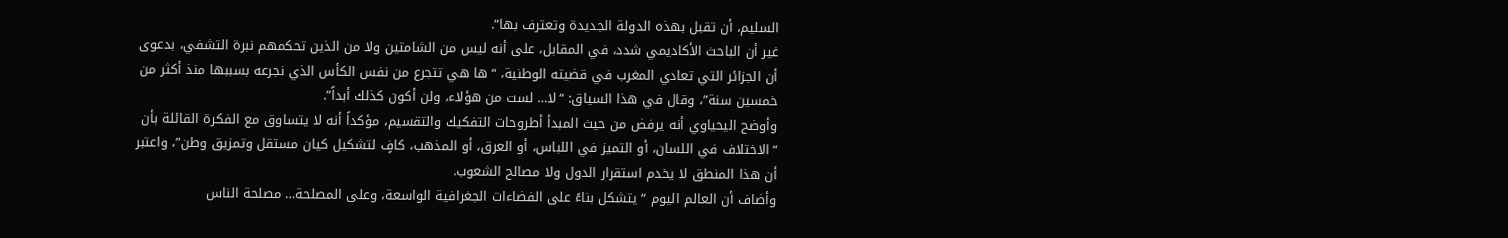السليم، أن تقبل بهذه الدولة الجديدة وتعترف بها”.
غير أن الباحث الأكاديمي شدد، في المقابل، على أنه ليس من الشامتين ولا من الذين تحكمهم نبرة التشفي، بدعوى أن الجزائر التي تعادي المغرب في قضيته الوطنية، “ها هي تتجرع من نفس الكأس الذي نجرعه بسببها منذ أكثر من خمسين سنة”، وقال في هذا السياق: “لا… لست من هؤلاء، ولن أكون كذلك أبداً”.
وأوضح اليحياوي أنه يرفض من حيث المبدأ أطروحات التفكيك والتقسيم، مؤكداً أنه لا يتساوق مع الفكرة القائلة بأن “الاختلاف في اللسان، أو التميز في اللباس، أو العرق، أو المذهب، كافٍ لتشكيل كيان مستقل وتمزيق وطن”، واعتبر أن هذا المنطق لا يخدم استقرار الدول ولا مصالح الشعوب.
وأضاف أن العالم اليوم “يتشكل بناءً على الفضاءات الجغرافية الواسعة، وعلى المصلحة… مصلحة الناس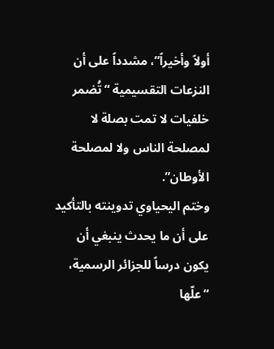أولاً وأخيراً”، مشدداً على أن النزعات التقسيمية “تُضمر خلفيات لا تمت بصلة لا لمصلحة الناس ولا لمصلحة الأوطان”.
وختم اليحياوي تدوينته بالتأكيد على أن ما يحدث ينبغي أن يكون درساً للجزائر الرسمية، “علّها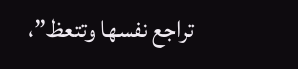تراجع نفسها وتتعظ”،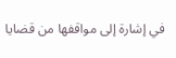في إشارة إلى مواقفها من قضايا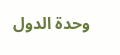وحدة الدول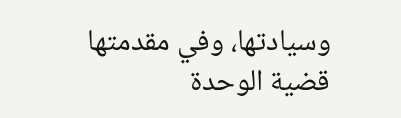وسيادتها، وفي مقدمتها قضية الوحدة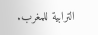الترابية للمغرب.